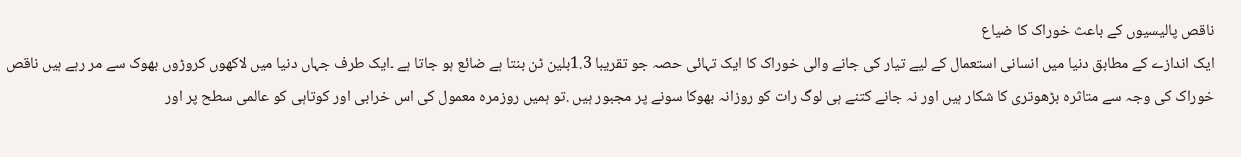ناقص پالیسیوں کے باعث خوراک کا ضیاع
ایک اندازے کے مطابق دنیا میں انسانی استعمال کے لیے تیار کی جانے والی خوراک کا ایک تہائی حصہ جو تقریبا 1.3بلین ٹن بنتا ہے ضائع ہو جاتا ہے ۔ایک طرف جہاں دنیا میں لاکھوں کروڑوں بھوک سے مر رہے ہیں ناقص خوراک کی وجہ سے متاثرہ بڑھوتری کا شکار ہیں اور نہ جانے کتنے ہی لوگ رات کو روزانہ بھوکا سونے پر مجبور ہیں .تو ہمیں روزمرہ معمول کی اس خرابی اور کوتاہی کو عالمی سطح پر اور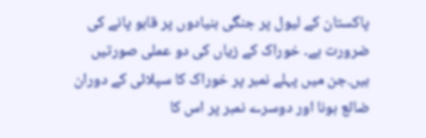پاکستان کے لیول پر جنگی بنیادوں پر قابو پانے کی ضرورت ہے۔ خوراک کے زیاں کی دو عملی صورتیں ہیں.جن میں پہلے نمبر پر خوراک کا سپلائی کے دوران ضائع ہونا اور دوسرے نمبر پر اس کا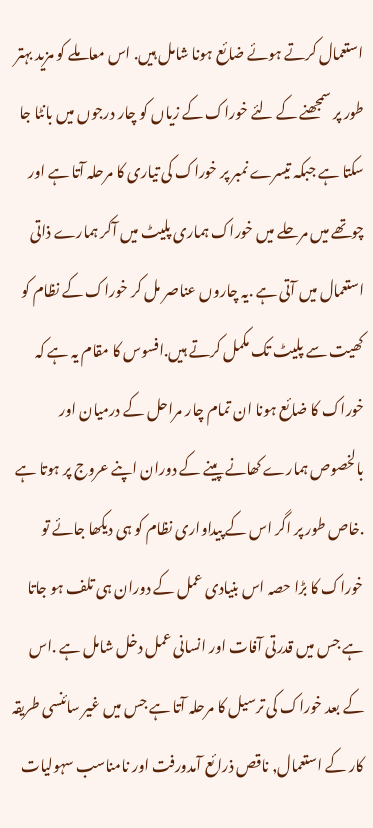استعمال کرتے ہوئے ضائع ہونا شامل ہیں. اس معاملے کو مزید بہتر طور پر سمجھنے کے لئے خوراک کے زیاں کو چار درجوں میں بانٹا جا سکتا ہے جبکہ تیسرے نمبر پر خوراک کی تیاری کا مرحلہ آتا ہے اور چوتھے میں مرحلے میں خوراک ہماری پلیٹ میں آکر ہمارے ذاتی استعمال میں آتی ہے .یہ چاروں عناصر مل کر خوراک کے نظام کو کھیت سے پلیٹ تک مکمل کرتے ہیں.افسوس کا مقام یہ ہے کہ خوراک کا ضائع ہونا ان تمام چار مراحل کے درمیان اور بالخصوص ہمارے کھانے پینے کے دوران اپنے عروج پر ہوتا ہے .خاص طور پر اگر اس کے پیداواری نظام کو ہی دیکھا جائے تو خوراک کا بڑا حصہ اس بنیادی عمل کے دوران ہی تلف ہو جاتا ہے جس میں قدرتی آفات اور انسانی عمل دخل شامل ہے .اس کے بعد خوراک کی ترسیل کا مرحلہ آتا ہے جس میں غیر سائنسی طریقہ کار کے استعمال, ناقص ذرائع آمدورفت اور نامناسب سہولیات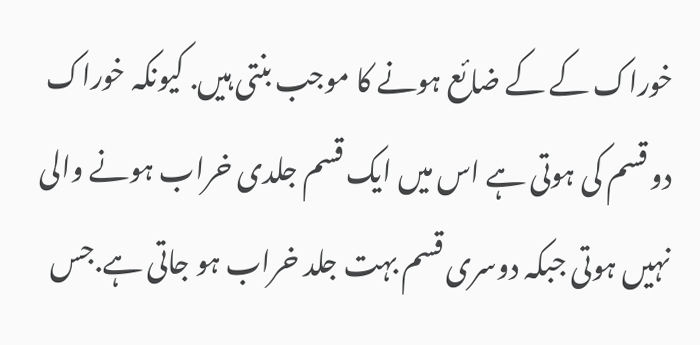خوراک کے کے ضائع ہونے کا موجب بنتی ہیں. کیونکہ خوراک دو قسم کی ہوتی ہے اس میں ایک قسم جلدی خراب ہونے والی نہیں ہوتی جبکہ دوسری قسم بہت جلد خراب ہو جاتی ہے.جس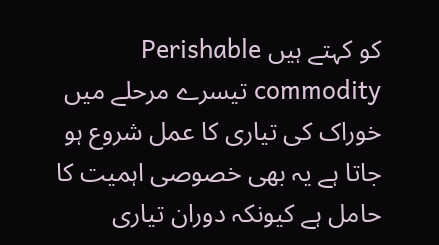کو کہتے ہیں Perishable commodity تیسرے مرحلے میں خوراک کی تیاری کا عمل شروع ہو جاتا ہے یہ بھی خصوصی اہمیت کا حامل ہے کیونکہ دوران تیاری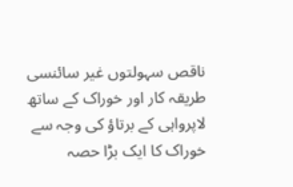ناقص سہولتوں غیر سائنسی طریقہ کار اور خوراک کے ساتھ لاپرواہی کے برتاؤ کی وجہ سے خوراک کا ایک بڑا حصہ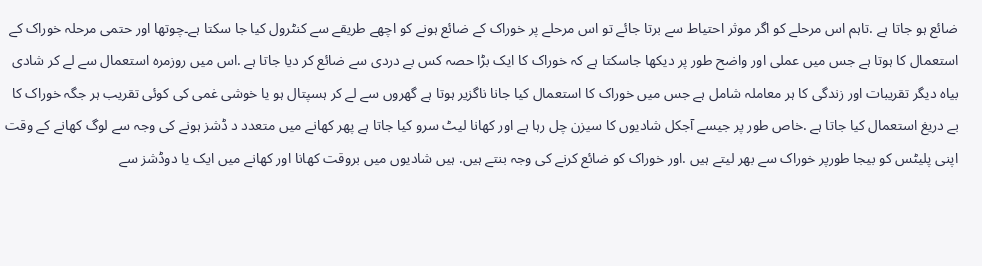ضائع ہو جاتا ہے .تاہم اس مرحلے کو اگر موثر احتیاط سے برتا جائے تو اس مرحلے پر خوراک کے ضائع ہونے کو اچھے طریقے سے کنٹرول کیا جا سکتا ہے۔چوتھا اور حتمی مرحلہ خوراک کے استعمال کا ہوتا ہے جس میں عملی اور واضح طور پر دیکھا جاسکتا ہے کہ خوراک کا ایک بڑا حصہ کس بے دردی سے ضائع کر دیا جاتا ہے .اس میں روزمرہ استعمال سے لے کر شادی بیاہ دیگر تقریبات اور زندگی کا ہر معاملہ شامل ہے جس میں خوراک کا استعمال کیا جانا ناگزیر ہوتا ہے گھروں سے لے کر ہسپتال ہو یا خوشی غمی کی کوئی تقریب ہر جگہ خوراک کا بے دریغ استعمال کیا جاتا ہے .خاص طور پر جیسے آجکل شادیوں کا سیزن چل رہا ہے اور کھانا لیٹ سرو کیا جاتا ہے پھر کھانے میں متعدد د ڈشز ہونے کی وجہ سے لوگ کھانے کے وقت اپنی پلیٹس کو بیجا طورپر خوراک سے بھر لیتے ہیں .اور خوراک کو ضائع کرنے کی وجہ بنتے ہیں. ہیں شادیوں میں بروقت کھانا اور کھانے میں ایک یا دوڈشز سے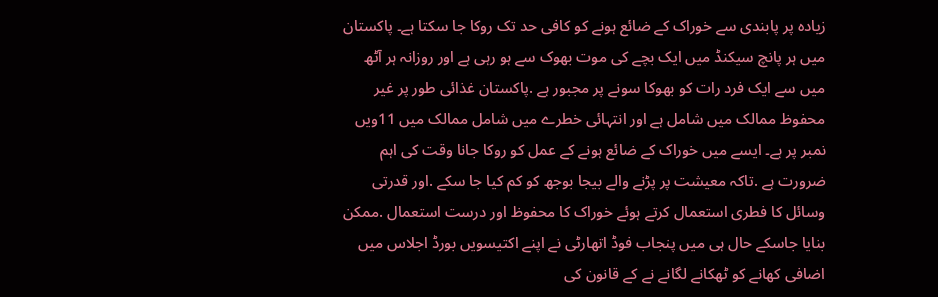زیادہ پر پابندی سے خوراک کے ضائع ہونے کو کافی حد تک روکا جا سکتا ہے۔ پاکستان میں ہر پانچ سیکنڈ میں ایک بچے کی موت بھوک سے ہو رہی ہے اور روزانہ ہر آٹھ میں سے ایک فرد رات کو بھوکا سونے پر مجبور ہے .پاکستان غذائی طور پر غیر محفوظ ممالک میں شامل ہے اور انتہائی خطرے میں شامل ممالک میں 11ویں نمبر پر ہے۔ ایسے میں خوراک کے ضائع ہونے کے عمل کو روکا جانا وقت کی اہم ضرورت ہے .تاکہ معیشت پر پڑنے والے بیجا بوجھ کو کم کیا جا سکے .اور قدرتی وسائل کا فطری استعمال کرتے ہوئے خوراک کا محفوظ اور درست استعمال .ممکن بنایا جاسکے حال ہی میں پنجاب فوڈ اتھارٹی نے اپنے اکتیسویں بورڈ اجلاس میں اضافی کھانے کو ٹھکانے لگانے نے کے قانون کی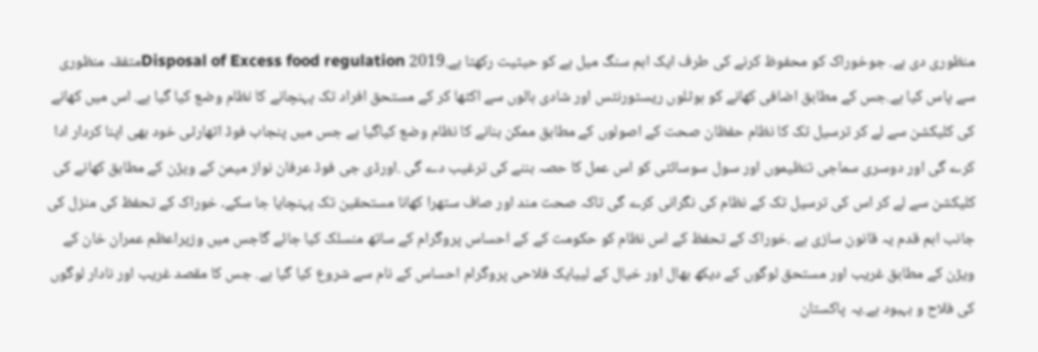منظوری دی ہے. جوخوراک کو محفوظ کرنے کی طرف ایک اہم سنگ میل ہے کو حیثیت رکھتا ہے.Disposal of Excess food regulation 2019متفقہ منظوری سے پاس کیا ہے.جس کے مطابق اضافی کھانے کو ہوٹلوں ریسٹورنٹس اور شادی ہالوں سے اکٹھا کر کے مستحق افراد تک پہنچانے کا نظام وضع کیا گیا ہے. اس میں کھانے کی کلیکشن سے لے کر ترسیل تک کا نظام حفظان صحت کے اصولوں کے مطابق ممکن بنانے کا نظام وضع کیاگیا ہے جس میں پنجاب فوڈ اتھارٹی خود بھی اپنا کردار ادا کرے گی اور دوسری سماجی تنظیموں اور سول سوسائٹی کو اس عمل کا حصہ بننے کی ترغیب دے گی .اورڈی جی فوڈ عرفان نواز میمن کے ویژن کے مطابق کھانے کی کلیکشن سے لے کر اس کی ترسیل تک کے نظام کی نگرانی کرے گی تاکہ صحت مند اور صاف ستھرا کھانا مستحقین تک پہنچایا جا سکے۔ خوراک کے تحفظ کی منزل کی جانب اہم قدم یہ قانون سازی ہے .خوراک کے تحفظ کے اس نظام کو حکومت کے کے احساس پروگرام کے ساتھ منسلک کیا جائے گاجس میں وزیراعظم عمران خان کے ویڑن کے مطابق غریب اور مستحق لوگوں کے دیکھ بھال اور خیال کے لییایک فلاحی پروگرام احساس کے نام سے شروع کیا گیا ہے. جس کا مقصد غریب اور نادار لوگوں کی فلاح و بہبود ہے.یہ پاکستان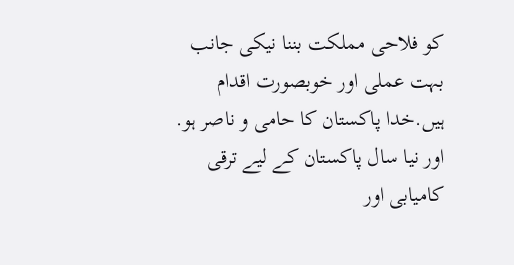کو فلاحی مملکت بننا نیکی جانب بہت عملی اور خوبصورت اقدام ہیں.خدا پاکستان کا حامی و ناصر ہو. اور نیا سال پاکستان کے لیے ترقی کامیابی اور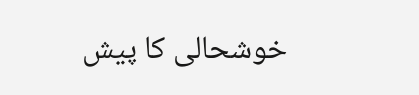خوشحالی کا پیش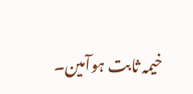خیمہ ثابت ہوآمین۔